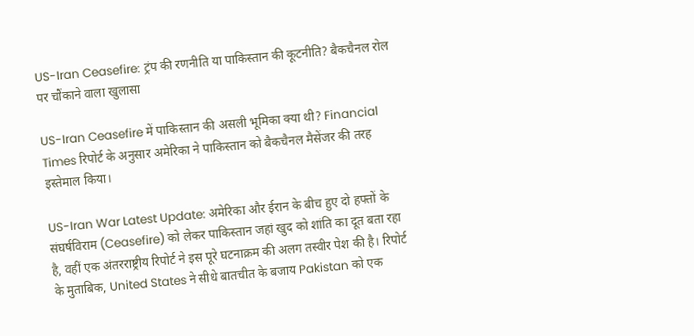US-Iran Ceasefire: ट्रंप की रणनीति या पाकिस्तान की कूटनीति? बैकचैनल रोल पर चौंकाने वाला खुलासा

US-Iran Ceasefire में पाकिस्तान की असली भूमिका क्या थी? Financial Times रिपोर्ट के अनुसार अमेरिका ने पाकिस्तान को बैकचैनल मैसेंजर की तरह इस्तेमाल किया।

US-Iran War Latest Update: अमेरिका और ईरान के बीच हुए दो हफ्तों के संघर्षविराम (Ceasefire) को लेकर पाकिस्तान जहां खुद को शांति का दूत बता रहा है, वहीं एक अंतरराष्ट्रीय रिपोर्ट ने इस पूरे घटनाक्रम की अलग तस्वीर पेश की है। रिपोर्ट के मुताबिक, United States ने सीधे बातचीत के बजाय Pakistan को एक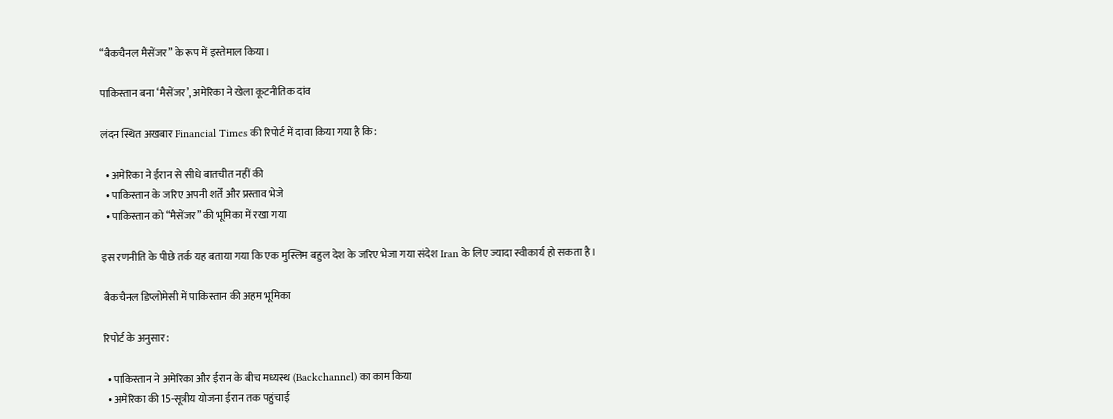“बैकचैनल मैसेंजर” के रूप में इस्तेमाल किया।

पाकिस्तान बना ‘मैसेंजर’, अमेरिका ने खेला कूटनीतिक दांव

लंदन स्थित अखबार Financial Times की रिपोर्ट में दावा किया गया है कि:

  • अमेरिका ने ईरान से सीधे बातचीत नहीं की
  • पाकिस्तान के जरिए अपनी शर्तें और प्रस्ताव भेजे
  • पाकिस्तान को “मैसेंजर” की भूमिका में रखा गया

इस रणनीति के पीछे तर्क यह बताया गया कि एक मुस्लिम बहुल देश के जरिए भेजा गया संदेश Iran के लिए ज्यादा स्वीकार्य हो सकता है।

 बैकचैनल डिप्लोमेसी में पाकिस्तान की अहम भूमिका

रिपोर्ट के अनुसार:

  • पाकिस्तान ने अमेरिका और ईरान के बीच मध्यस्थ (Backchannel) का काम किया
  • अमेरिका की 15-सूत्रीय योजना ईरान तक पहुंचाई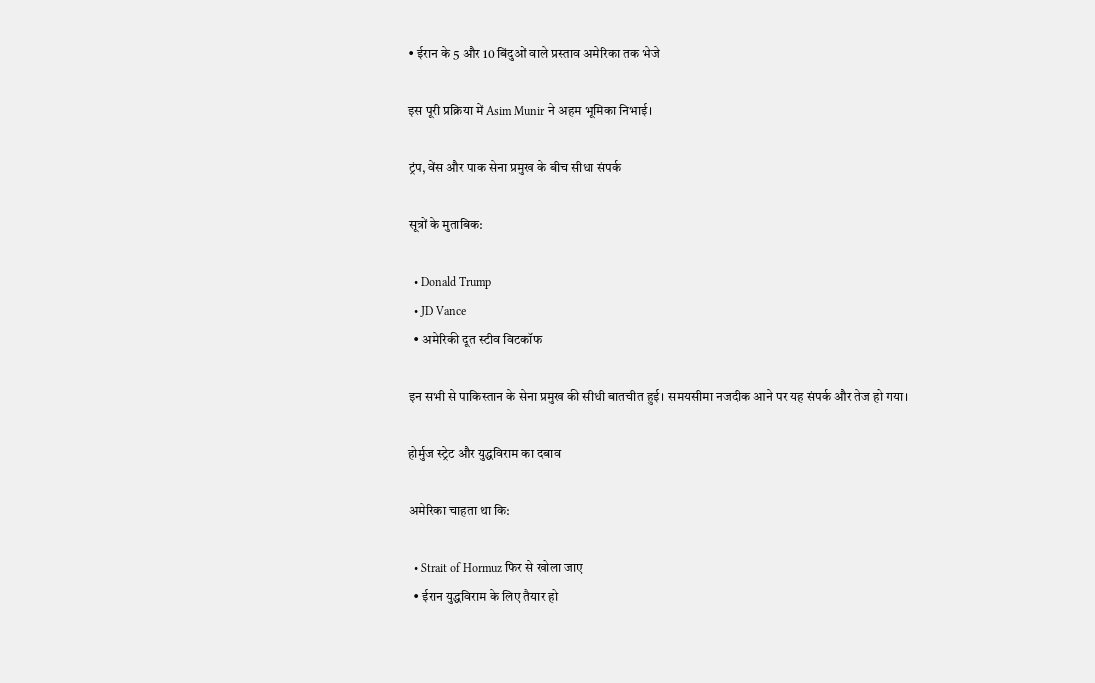• ईरान के 5 और 10 बिंदुओं वाले प्रस्ताव अमेरिका तक भेजे

इस पूरी प्रक्रिया में Asim Munir ने अहम भूमिका निभाई।

ट्रंप, वेंस और पाक सेना प्रमुख के बीच सीधा संपर्क

सूत्रों के मुताबिक:

  • Donald Trump
  • JD Vance
  • अमेरिकी दूत स्टीव विटकॉफ

इन सभी से पाकिस्तान के सेना प्रमुख की सीधी बातचीत हुई। समयसीमा नजदीक आने पर यह संपर्क और तेज हो गया।

होर्मुज स्ट्रेट और युद्धविराम का दबाव

अमेरिका चाहता था कि:

  • Strait of Hormuz फिर से खोला जाए
  • ईरान युद्धविराम के लिए तैयार हो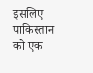इसलिए पाकिस्तान को एक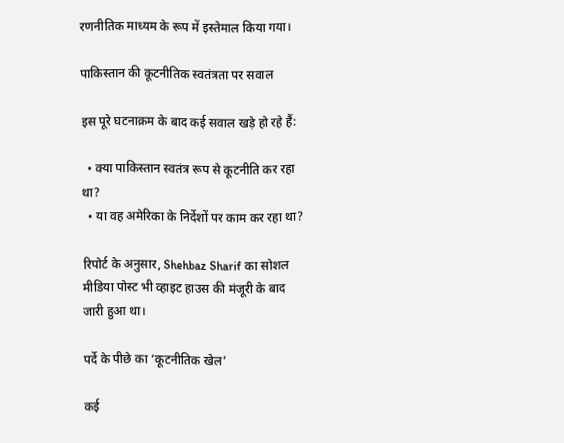रणनीतिक माध्यम के रूप में इस्तेमाल किया गया।

पाकिस्तान की कूटनीतिक स्वतंत्रता पर सवाल

इस पूरे घटनाक्रम के बाद कई सवाल खड़े हो रहे हैं:

  • क्या पाकिस्तान स्वतंत्र रूप से कूटनीति कर रहा था?
  • या वह अमेरिका के निर्देशों पर काम कर रहा था?

रिपोर्ट के अनुसार, Shehbaz Sharif का सोशल मीडिया पोस्ट भी व्हाइट हाउस की मंजूरी के बाद जारी हुआ था।

पर्दे के पीछे का ‘कूटनीतिक खेल’

कई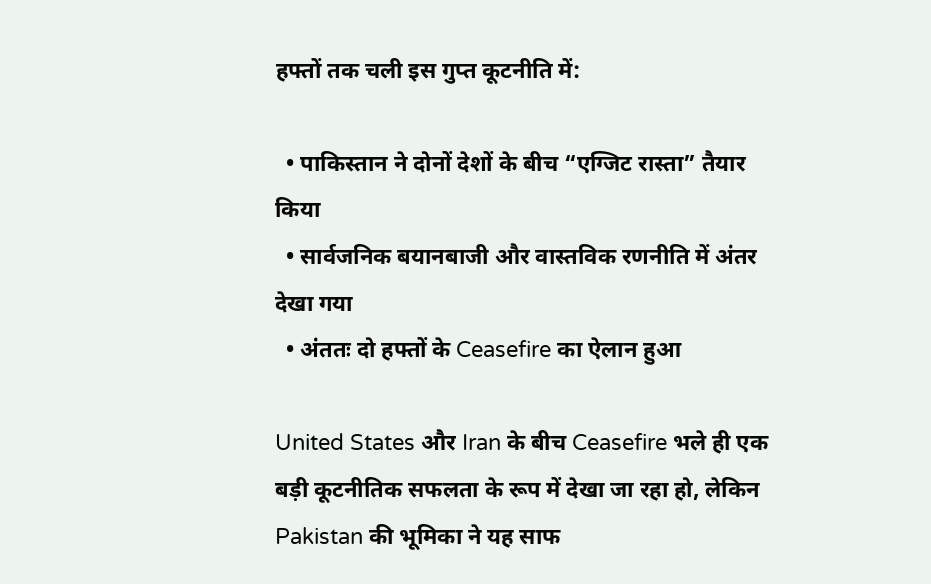हफ्तों तक चली इस गुप्त कूटनीति में:

  • पाकिस्तान ने दोनों देशों के बीच “एग्जिट रास्ता” तैयार किया
  • सार्वजनिक बयानबाजी और वास्तविक रणनीति में अंतर देखा गया
  • अंततः दो हफ्तों के Ceasefire का ऐलान हुआ

United States और Iran के बीच Ceasefire भले ही एक बड़ी कूटनीतिक सफलता के रूप में देखा जा रहा हो, लेकिन Pakistan की भूमिका ने यह साफ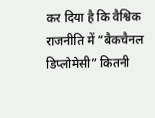कर दिया है कि वैश्विक राजनीति में “बैकचैनल डिप्लोमेसी” कितनी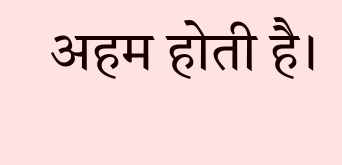अहम होती है।